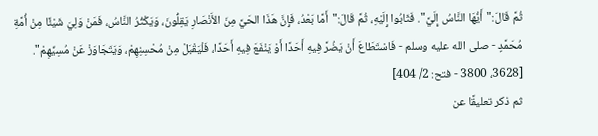ثُمَّ قَالَ:"أَيُّهَا النَّاسُ إِلَيَّ". فَثَابُوا إِلَيْهِ، ثُمَّ قَالَ:"أَمَّا بَعْدُ، فَإِنَّ هَذَا الحَيَّ مِنَ الأَنْصَارِ يَقِلُّونَ، وَيَكْثُرُ النَّاسُ، فَمَنْ وَلِيَ شَيْئًا مِنْ أُمَّةِ مُحَمَّدٍ - صلى الله عليه وسلم - فَاسْتَطَاعَ أَنْ يَضُرَّ فِيهِ أَحَدًا أَوْ يَنْفَعَ فِيهِ أَحَدًا، فَلْيَقْبَلْ مِنْ مُحْسِنِهِمْ، وَيَتَجَاوَزْ عَنْ مُسِيِّهِمْ". [3628، 3800 - فتح: 2/ 404]
ثم ذكر تعليقًا عن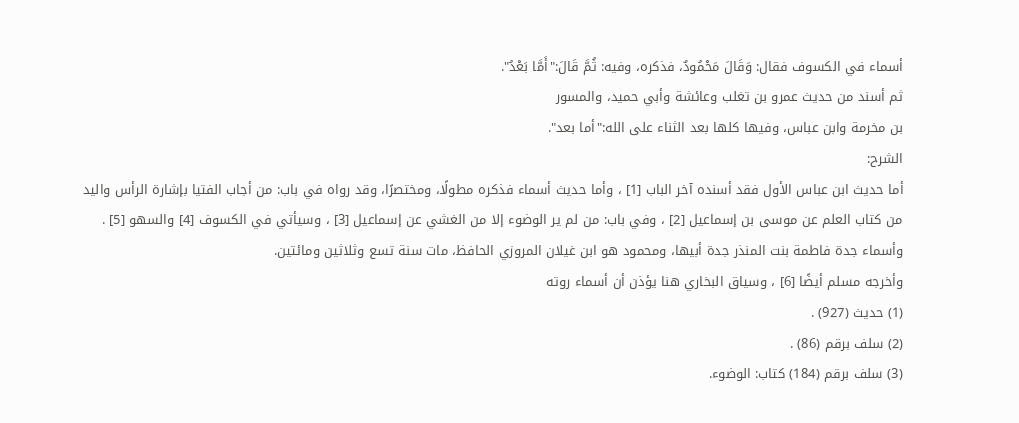أسماء في الكسوف فقال: وَقَالَ مَحْمُودٌ، فذكره، وفيه: ثُمَّ قَالَ:"أَمَّا بَعْدُ".
ثم أسند من حديث عمرو بن تغلب وعائشة وأبي حميد، والمسور
بن مخرمة وابن عباس، وفيها كلها بعد الثناء على الله:"أما بعد".
الشرح:
أما حديث ابن عباس الأول فقد أسنده آخر الباب [1] ، وأما حديث أسماء فذكره مطولًا، ومختصرًا، وقد رواه في باب: من أجاب الفتيا بإشارة الرأس واليد من كتاب العلم عن موسى بن إسماعيل [2] ، وفي باب: من لم ير الوضوء إلا من الغشي عن إسماعيل [3] ، وسيأتي في الكسوف [4] والسهو [5] .
وأسماء جدة فاطمة بنت المنذر جدة أبيها، ومحمود هو ابن غيلان المروزي الحافظ، مات سنة تسع وثلاثين ومائتين.
وأخرجه مسلم أيضًا [6] ، وسياق البخاري هنا يؤذن أن أسماء روته
(1) حديث (927) .
(2) سلف برقم (86) .
(3) سلف برقم (184) كتاب: الوضوء.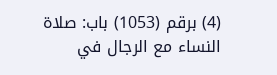(4) برقم (1053) باب: صلاة النساء مع الرجال في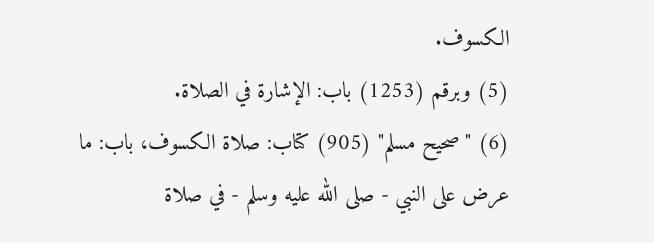الكسوف.
(5) وبرقم (1253) باب: الإشارة في الصلاة.
(6) "صحيح مسلم" (905) كتاب: صلاة الكسوف، باب: ما عرض على النبي - صلى الله عليه وسلم - في صلاة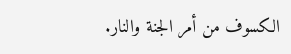الكسوف من أمر الجنة والنار.